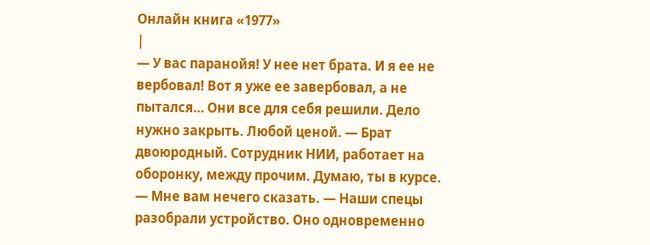Онлайн книга «1977»
|
— У вас паранойя! У нее нет брата. И я ее не вербовал! Вот я уже ее завербовал, а не пытался… Они все для себя решили. Дело нужно закрыть. Любой ценой. — Брат двоюродный. Сотрудник НИИ, работает на оборонку, между прочим. Думаю, ты в курсе. — Мне вам нечего сказать. — Наши спецы разобрали устройство. Оно одновременно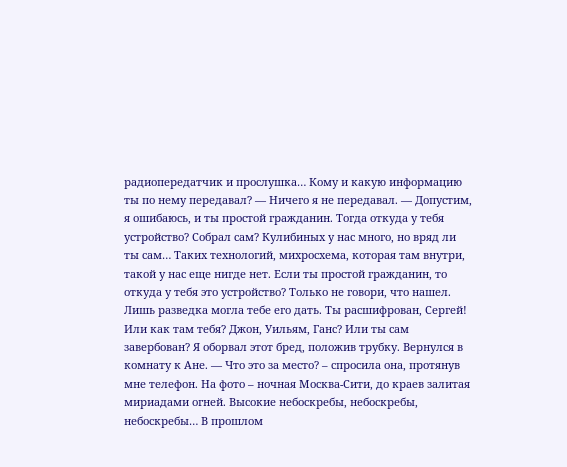радиопередатчик и прослушка… Кому и какую информацию ты по нему передавал? — Ничего я не передавал. — Допустим, я ошибаюсь, и ты простой гражданин. Тогда откуда у тебя устройство? Собрал сам? Кулибиных у нас много, но вряд ли ты сам… Таких технологий, михросхема, которая там внутри, такой у нас еще нигде нет. Если ты простой гражданин, то откуда у тебя это устройство? Только не говори, что нашел. Лишь разведка могла тебе его дать. Ты расшифрован, Сергей! Или как там тебя? Джон, Уильям, Ганс? Или ты сам завербован? Я оборвал этот бред, положив трубку. Вернулся в комнату к Ане. — Что это за место? – спросила она, протянув мне телефон. На фото – ночная Москва-Сити, до краев залитая мириадами огней. Высокие небоскребы, небоскребы, небоскребы… В прошлом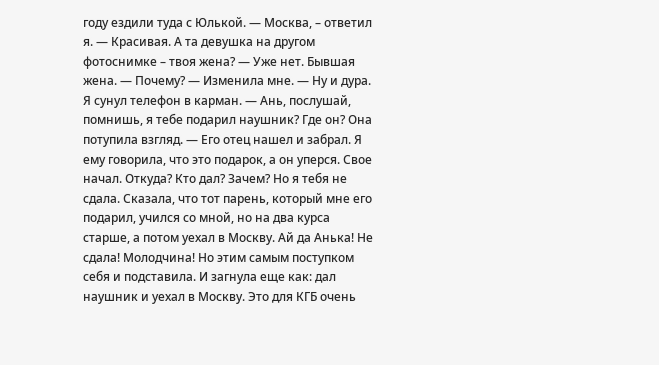году ездили туда с Юлькой. — Москва, – ответил я. — Красивая. А та девушка на другом фотоснимке – твоя жена? — Уже нет. Бывшая жена. — Почему? — Изменила мне. — Ну и дура. Я сунул телефон в карман. — Ань, послушай, помнишь, я тебе подарил наушник? Где он? Она потупила взгляд. — Его отец нашел и забрал. Я ему говорила, что это подарок, а он уперся. Свое начал. Откуда? Кто дал? Зачем? Но я тебя не сдала. Сказала, что тот парень, который мне его подарил, учился со мной, но на два курса старше, а потом уехал в Москву. Ай да Анька! Не сдала! Молодчина! Но этим самым поступком себя и подставила. И загнула еще как: дал наушник и уехал в Москву. Это для КГБ очень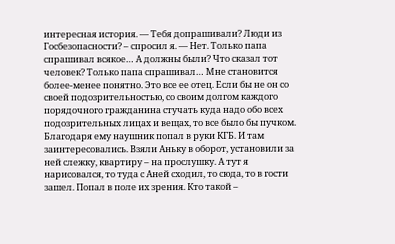интересная история. — Тебя допрашивали? Люди из Госбезопасности? – спросил я. — Нет. Только папа спрашивал всякое… А должны были? Что сказал тот человек? Только папа спрашивал… Мне становится более-менее понятно. Это все ее отец. Если бы не он со своей подозрительностью, со своим долгом каждого порядочного гражданина стучать куда надо обо всех подозрительных лицах и вещах, то все было бы пучком. Благодаря ему наушник попал в руки КГБ. И там заинтересовались. Взяли Аньку в оборот, установили за ней слежку, квартиру – на прослушку. А тут я нарисовался, то туда с Аней сходил, то сюда, то в гости зашел. Попал в поле их зрения. Кто такой –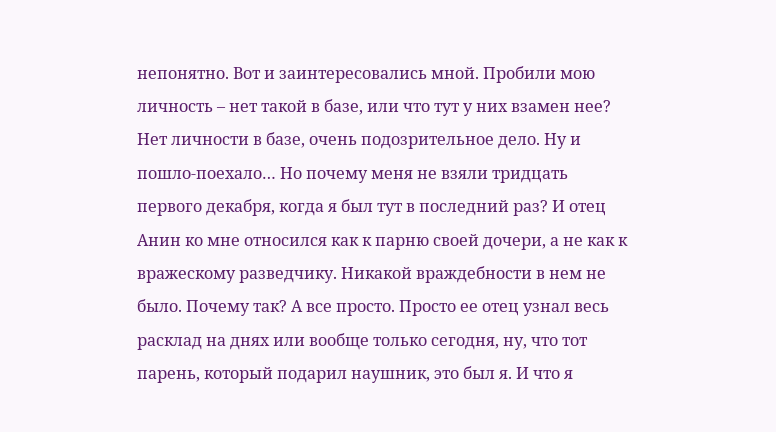непонятно. Вот и заинтересовались мной. Пробили мою личность – нет такой в базе, или что тут у них взамен нее? Нет личности в базе, очень подозрительное дело. Ну и пошло-поехало… Но почему меня не взяли тридцать первого декабря, когда я был тут в последний раз? И отец Анин ко мне относился как к парню своей дочери, а не как к вражескому разведчику. Никакой враждебности в нем не было. Почему так? А все просто. Просто ее отец узнал весь расклад на днях или вообще только сегодня, ну, что тот парень, который подарил наушник, это был я. И что я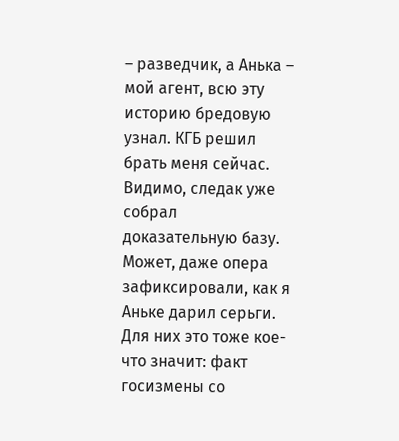– разведчик, а Анька – мой агент, всю эту историю бредовую узнал. КГБ решил брать меня сейчас. Видимо, следак уже собрал доказательную базу. Может, даже опера зафиксировали, как я Аньке дарил серьги. Для них это тоже кое-что значит: факт госизмены со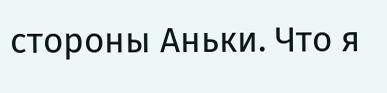стороны Аньки. Что я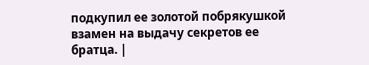подкупил ее золотой побрякушкой взамен на выдачу секретов ее братца. |